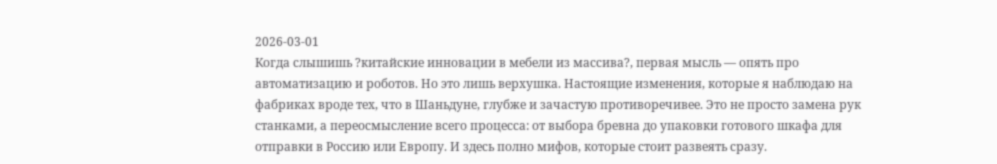2026-03-01
Когда слышишь ?китайские инновации в мебели из массива?, первая мысль — опять про автоматизацию и роботов. Но это лишь верхушка. Настоящие изменения, которые я наблюдаю на фабриках вроде тех, что в Шаньдуне, глубже и зачастую противоречивее. Это не просто замена рук станками, а переосмысление всего процесса: от выбора бревна до упаковки готового шкафа для отправки в Россию или Европу. И здесь полно мифов, которые стоит развеять сразу.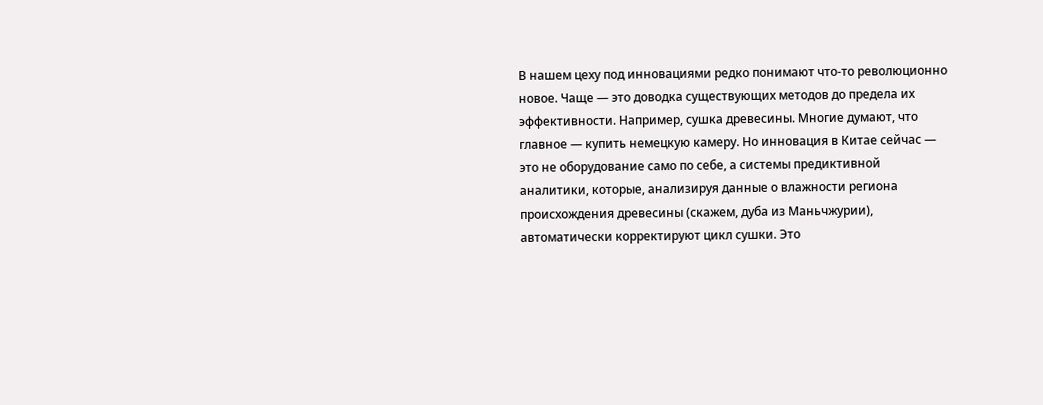В нашем цеху под инновациями редко понимают что-то революционно новое. Чаще — это доводка существующих методов до предела их эффективности. Например, сушка древесины. Многие думают, что главное — купить немецкую камеру. Но инновация в Китае сейчас — это не оборудование само по себе, а системы предиктивной аналитики, которые, анализируя данные о влажности региона происхождения древесины (скажем, дуба из Маньчжурии), автоматически корректируют цикл сушки. Это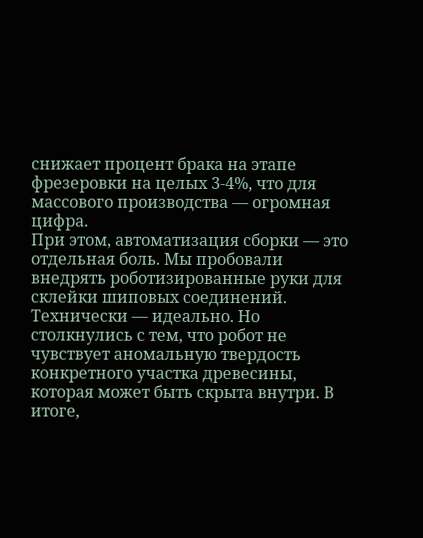снижает процент брака на этапе фрезеровки на целых 3-4%, что для массового производства — огромная цифра.
При этом, автоматизация сборки — это отдельная боль. Мы пробовали внедрять роботизированные руки для склейки шиповых соединений. Технически — идеально. Но столкнулись с тем, что робот не чувствует аномальную твердость конкретного участка древесины, которая может быть скрыта внутри. В итоге,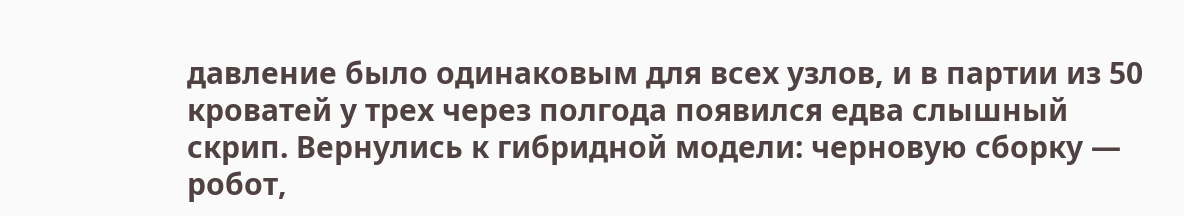давление было одинаковым для всех узлов, и в партии из 50 кроватей у трех через полгода появился едва слышный скрип. Вернулись к гибридной модели: черновую сборку — робот,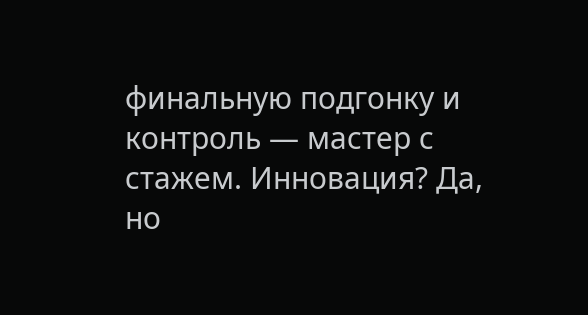финальную подгонку и контроль — мастер с стажем. Инновация? Да, но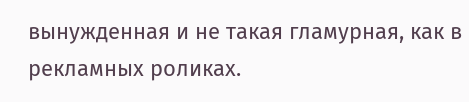вынужденная и не такая гламурная, как в рекламных роликах.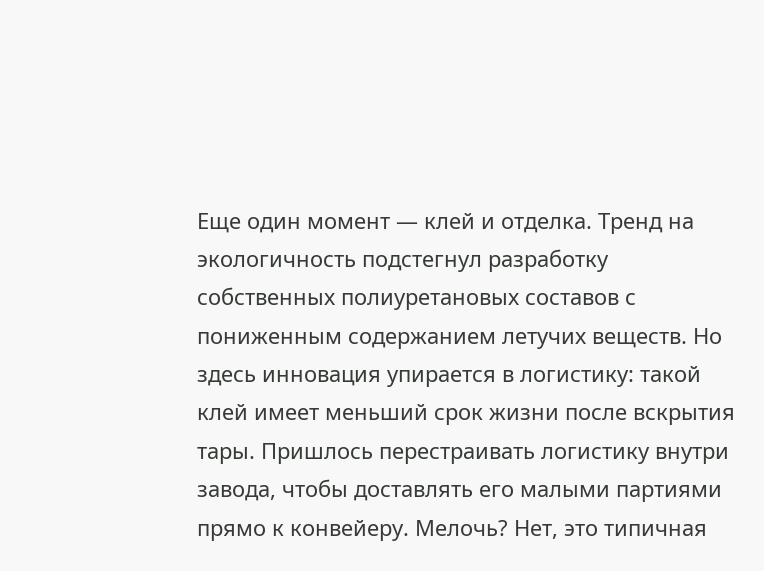Еще один момент — клей и отделка. Тренд на экологичность подстегнул разработку собственных полиуретановых составов с пониженным содержанием летучих веществ. Но здесь инновация упирается в логистику: такой клей имеет меньший срок жизни после вскрытия тары. Пришлось перестраивать логистику внутри завода, чтобы доставлять его малыми партиями прямо к конвейеру. Мелочь? Нет, это типичная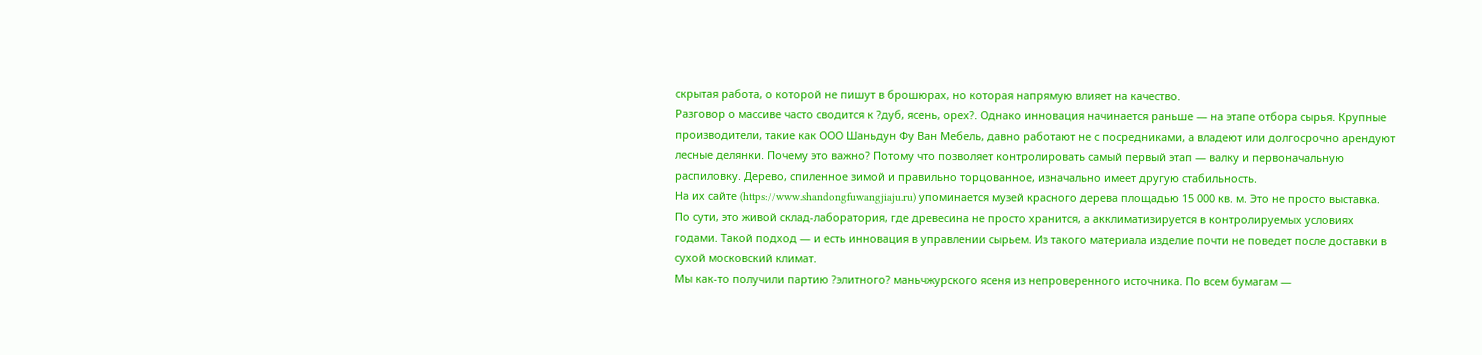скрытая работа, о которой не пишут в брошюрах, но которая напрямую влияет на качество.
Разговор о массиве часто сводится к ?дуб, ясень, орех?. Однако инновация начинается раньше — на этапе отбора сырья. Крупные производители, такие как ООО Шаньдун Фу Ван Мебель, давно работают не с посредниками, а владеют или долгосрочно арендуют лесные делянки. Почему это важно? Потому что позволяет контролировать самый первый этап — валку и первоначальную распиловку. Дерево, спиленное зимой и правильно торцованное, изначально имеет другую стабильность.
На их сайте (https://www.shandongfuwangjiaju.ru) упоминается музей красного дерева площадью 15 000 кв. м. Это не просто выставка. По сути, это живой склад-лаборатория, где древесина не просто хранится, а акклиматизируется в контролируемых условиях годами. Такой подход — и есть инновация в управлении сырьем. Из такого материала изделие почти не поведет после доставки в сухой московский климат.
Мы как-то получили партию ?элитного? маньчжурского ясеня из непроверенного источника. По всем бумагам —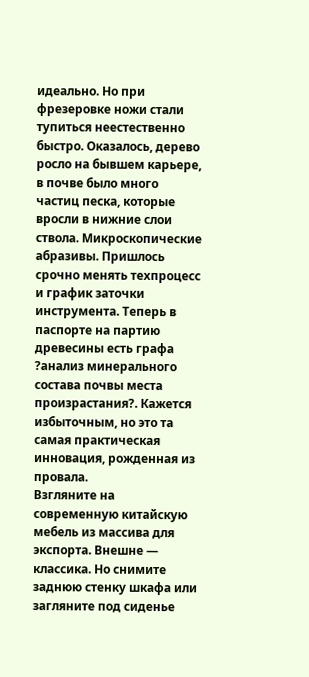идеально. Но при фрезеровке ножи стали тупиться неестественно быстро. Оказалось, дерево росло на бывшем карьере, в почве было много частиц песка, которые вросли в нижние слои ствола. Микроскопические абразивы. Пришлось срочно менять техпроцесс и график заточки инструмента. Теперь в паспорте на партию древесины есть графа ?анализ минерального состава почвы места произрастания?. Кажется избыточным, но это та самая практическая инновация, рожденная из провала.
Взгляните на современную китайскую мебель из массива для экспорта. Внешне — классика. Но снимите заднюю стенку шкафа или загляните под сиденье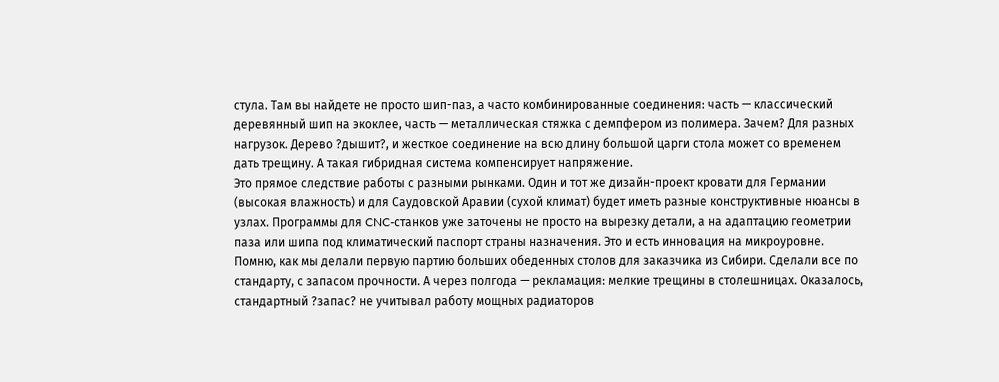стула. Там вы найдете не просто шип-паз, а часто комбинированные соединения: часть — классический деревянный шип на экоклее, часть — металлическая стяжка с демпфером из полимера. Зачем? Для разных нагрузок. Дерево ?дышит?, и жесткое соединение на всю длину большой царги стола может со временем дать трещину. А такая гибридная система компенсирует напряжение.
Это прямое следствие работы с разными рынками. Один и тот же дизайн-проект кровати для Германии (высокая влажность) и для Саудовской Аравии (сухой климат) будет иметь разные конструктивные нюансы в узлах. Программы для CNC-станков уже заточены не просто на вырезку детали, а на адаптацию геометрии паза или шипа под климатический паспорт страны назначения. Это и есть инновация на микроуровне.
Помню, как мы делали первую партию больших обеденных столов для заказчика из Сибири. Сделали все по стандарту, с запасом прочности. А через полгода — рекламация: мелкие трещины в столешницах. Оказалось, стандартный ?запас? не учитывал работу мощных радиаторов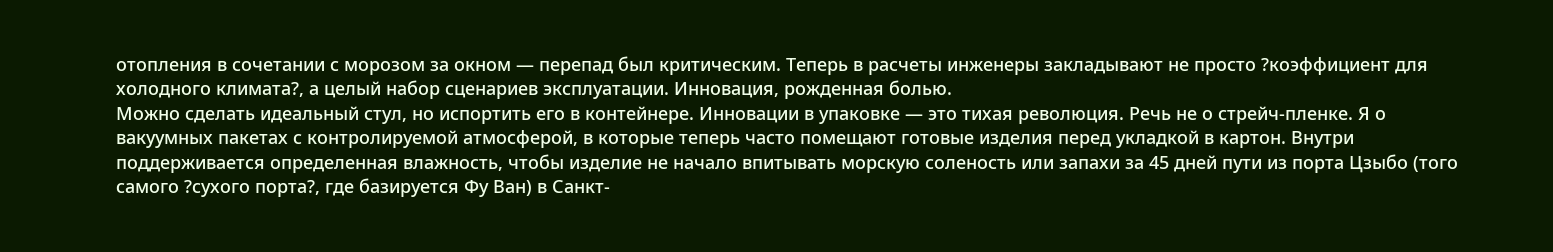отопления в сочетании с морозом за окном — перепад был критическим. Теперь в расчеты инженеры закладывают не просто ?коэффициент для холодного климата?, а целый набор сценариев эксплуатации. Инновация, рожденная болью.
Можно сделать идеальный стул, но испортить его в контейнере. Инновации в упаковке — это тихая революция. Речь не о стрейч-пленке. Я о вакуумных пакетах с контролируемой атмосферой, в которые теперь часто помещают готовые изделия перед укладкой в картон. Внутри поддерживается определенная влажность, чтобы изделие не начало впитывать морскую соленость или запахи за 45 дней пути из порта Цзыбо (того самого ?сухого порта?, где базируется Фу Ван) в Санкт-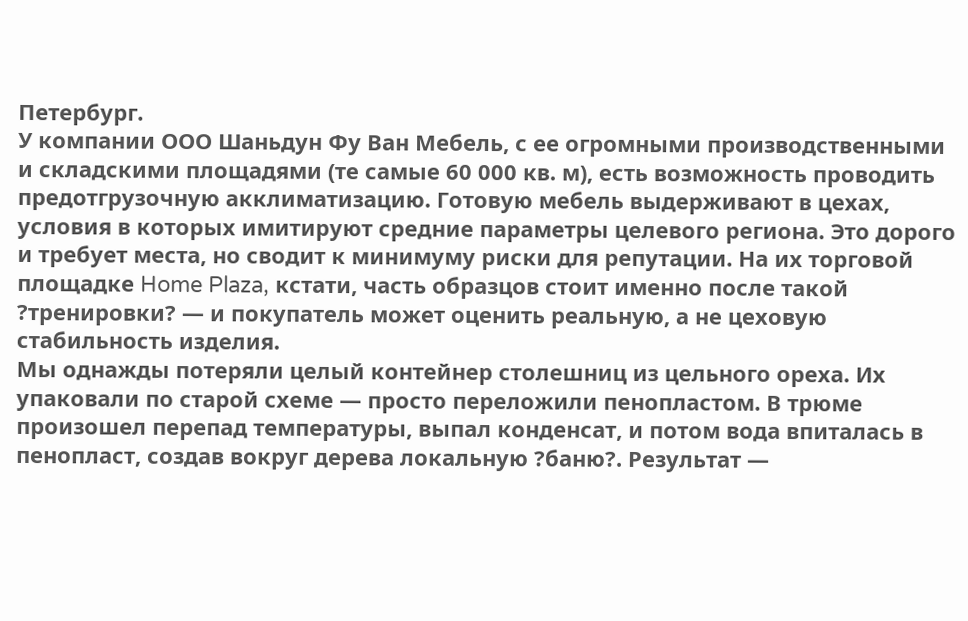Петербург.
У компании ООО Шаньдун Фу Ван Мебель, с ее огромными производственными и складскими площадями (те самые 60 000 кв. м), есть возможность проводить предотгрузочную акклиматизацию. Готовую мебель выдерживают в цехах, условия в которых имитируют средние параметры целевого региона. Это дорого и требует места, но сводит к минимуму риски для репутации. На их торговой площадке Home Plaza, кстати, часть образцов стоит именно после такой ?тренировки? — и покупатель может оценить реальную, а не цеховую стабильность изделия.
Мы однажды потеряли целый контейнер столешниц из цельного ореха. Их упаковали по старой схеме — просто переложили пенопластом. В трюме произошел перепад температуры, выпал конденсат, и потом вода впиталась в пенопласт, создав вокруг дерева локальную ?баню?. Результат —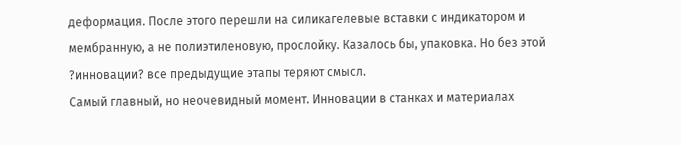деформация. После этого перешли на силикагелевые вставки с индикатором и мембранную, а не полиэтиленовую, прослойку. Казалось бы, упаковка. Но без этой ?инновации? все предыдущие этапы теряют смысл.
Самый главный, но неочевидный момент. Инновации в станках и материалах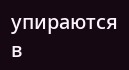упираются в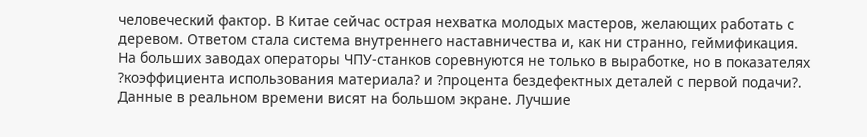человеческий фактор. В Китае сейчас острая нехватка молодых мастеров, желающих работать с деревом. Ответом стала система внутреннего наставничества и, как ни странно, геймификация. На больших заводах операторы ЧПУ-станков соревнуются не только в выработке, но в показателях ?коэффициента использования материала? и ?процента бездефектных деталей с первой подачи?. Данные в реальном времени висят на большом экране. Лучшие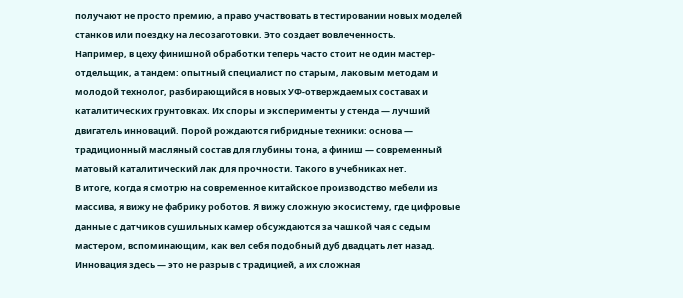получают не просто премию, а право участвовать в тестировании новых моделей станков или поездку на лесозаготовки. Это создает вовлеченность.
Например, в цеху финишной обработки теперь часто стоит не один мастер-отдельщик, а тандем: опытный специалист по старым, лаковым методам и молодой технолог, разбирающийся в новых УФ-отверждаемых составах и каталитических грунтовках. Их споры и эксперименты у стенда — лучший двигатель инноваций. Порой рождаются гибридные техники: основа — традиционный масляный состав для глубины тона, а финиш — современный матовый каталитический лак для прочности. Такого в учебниках нет.
В итоге, когда я смотрю на современное китайское производство мебели из массива, я вижу не фабрику роботов. Я вижу сложную экосистему, где цифровые данные с датчиков сушильных камер обсуждаются за чашкой чая с седым мастером, вспоминающим, как вел себя подобный дуб двадцать лет назад. Инновация здесь — это не разрыв с традицией, а их сложная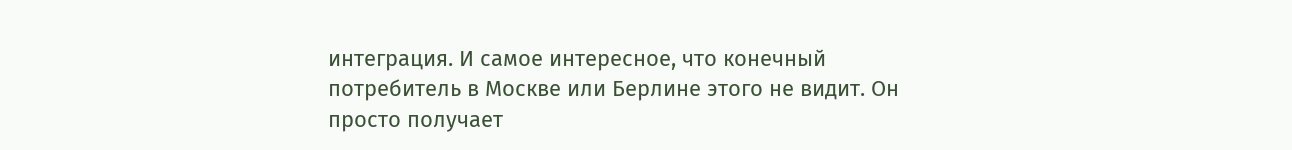интеграция. И самое интересное, что конечный потребитель в Москве или Берлине этого не видит. Он просто получает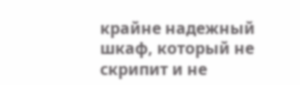крайне надежный шкаф, который не скрипит и не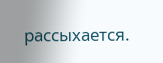рассыхается.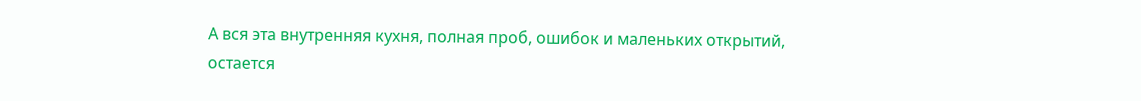А вся эта внутренняя кухня, полная проб, ошибок и маленьких открытий, остается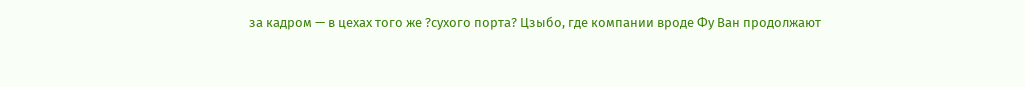за кадром — в цехах того же ?сухого порта? Цзыбо, где компании вроде Фу Ван продолжают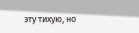эту тихую, но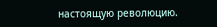настоящую революцию.